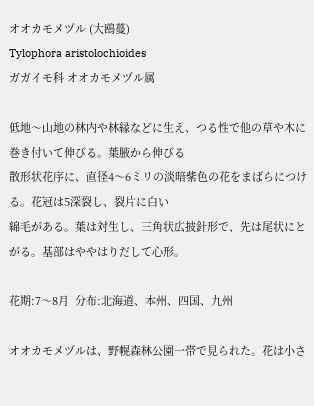オオカモメヅル (大鴎蔓)
Tylophora aristolochioides
ガガイモ科 オオカモメヅル属

低地〜山地の林内や林縁などに生え、つる性で他の草や木に巻き付いて伸びる。葉腋から伸びる
散形状花序に、直径4〜6ミリの淡暗紫色の花をまばらにつける。花冠は5深裂し、裂片に白い
綿毛がある。葉は対生し、三角状広披針形で、先は尾状にとがる。基部はややはりだして心形。

花期:7〜8月  分布:北海道、本州、四国、九州

オオカモメヅルは、野幌森林公園一帯で見られた。花は小さ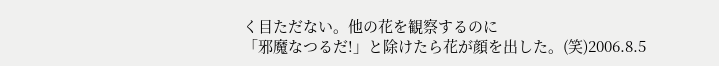く目ただない。他の花を観察するのに
「邪魔なつるだ!」と除けたら花が顔を出した。(笑)2006.8.5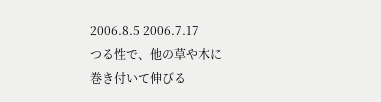2006.8.5 2006.7.17
つる性で、他の草や木に
巻き付いて伸びる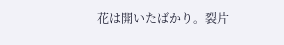花は開いたばかり。裂片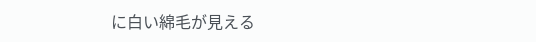に白い綿毛が見える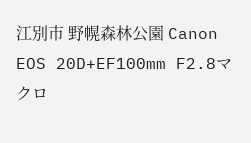江別市 野幌森林公園 Canon EOS 20D+EF100mm F2.8マクロ